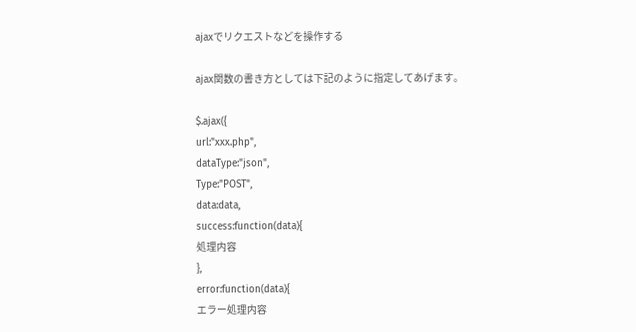ajaxでリクエストなどを操作する

ajax関数の書き方としては下記のように指定してあげます。

$.ajax({
url:"xxx.php",
dataType:"json",
Type:"POST",
data:data,
success:function(data){
処理内容
},
error:function(data){
エラー処理内容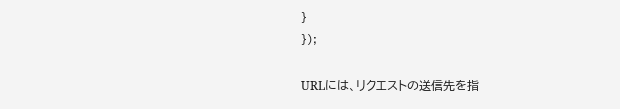}
});

URLには、リクエストの送信先を指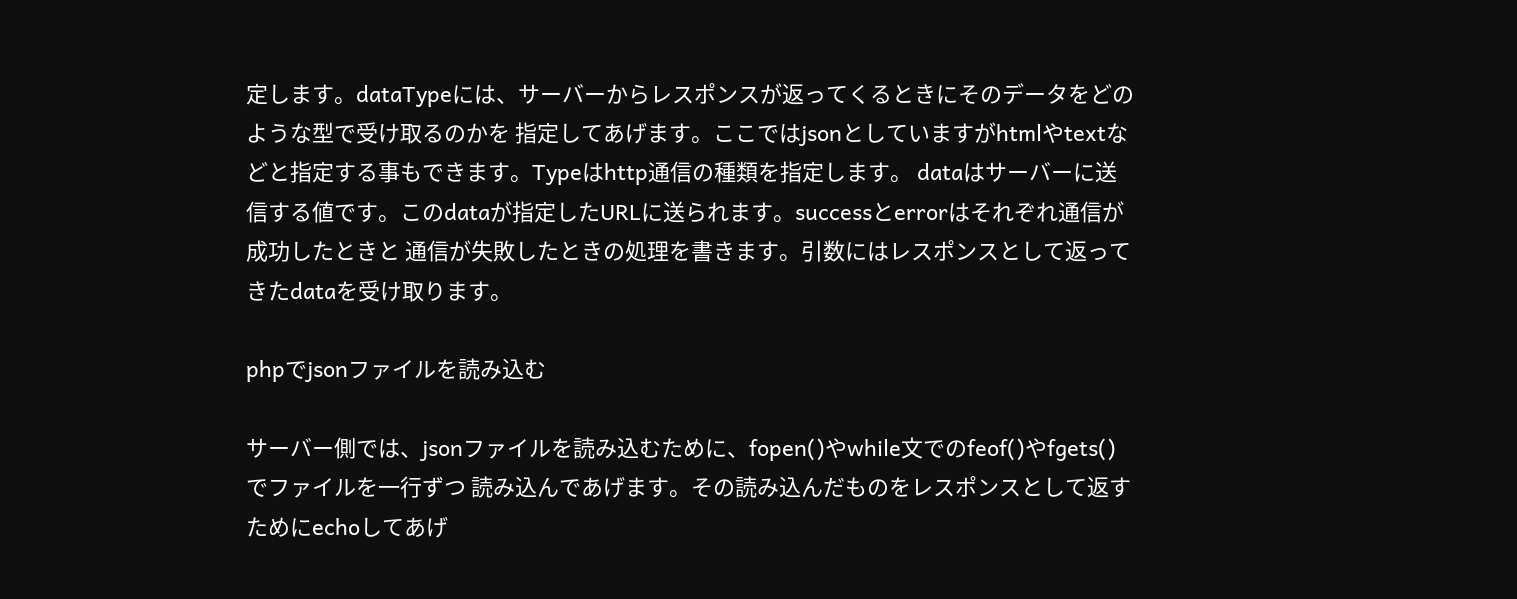定します。dataTypeには、サーバーからレスポンスが返ってくるときにそのデータをどのような型で受け取るのかを 指定してあげます。ここではjsonとしていますがhtmlやtextなどと指定する事もできます。Typeはhttp通信の種類を指定します。 dataはサーバーに送信する値です。このdataが指定したURLに送られます。successとerrorはそれぞれ通信が成功したときと 通信が失敗したときの処理を書きます。引数にはレスポンスとして返ってきたdataを受け取ります。

phpでjsonファイルを読み込む

サーバー側では、jsonファイルを読み込むために、fopen()やwhile文でのfeof()やfgets()でファイルを一行ずつ 読み込んであげます。その読み込んだものをレスポンスとして返すためにechoしてあげ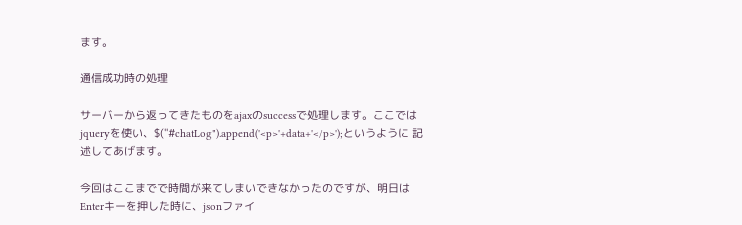ます。

通信成功時の処理

サーバーから返ってきたものをajaxのsuccessで処理します。ここではjqueryを使い、$("#chatLog").append('<p>'+data+'</p>');というように 記述してあげます。

今回はここまでで時間が来てしまいできなかったのですが、明日はEnterキーを押した時に、jsonファイ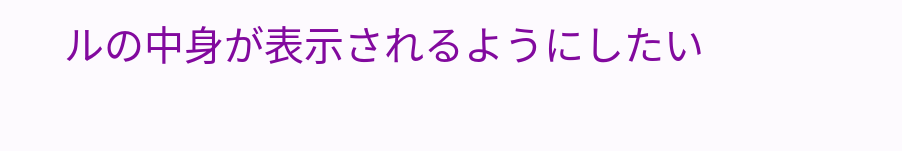ルの中身が表示されるようにしたい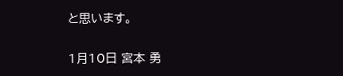と思います。

1月10日 宮本 勇